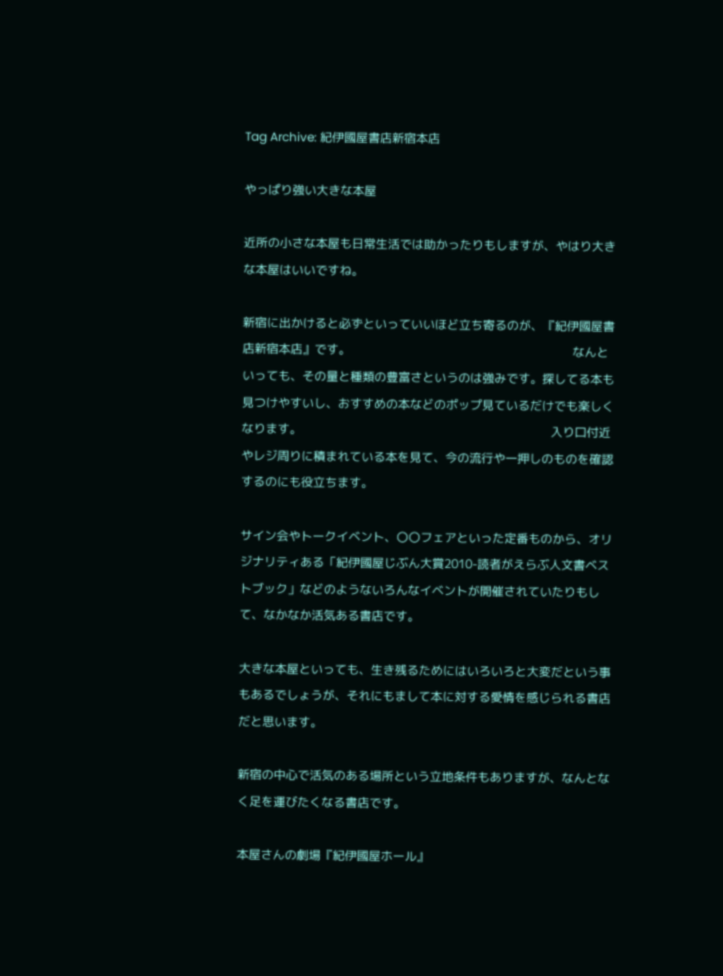Tag Archive: 紀伊國屋書店新宿本店

やっぱり強い大きな本屋

近所の小さな本屋も日常生活では助かったりもしますが、やはり大きな本屋はいいですね。

新宿に出かけると必ずといっていいほど立ち寄るのが、『紀伊國屋書店新宿本店』です。                                                                          なんといっても、その量と種類の豊富さというのは強みです。探してる本も見つけやすいし、おすすめの本などのポップ見ているだけでも楽しくなります。                                                                                   入り口付近やレジ周りに積まれている本を見て、今の流行や一押しのものを確認するのにも役立ちます。

サイン会やトークイベント、〇〇フェアといった定番ものから、オリジナリティある「紀伊國屋じぶん大賞2010-読者がえらぶ人文書ベストブック」などのようないろんなイベントが開催されていたりもして、なかなか活気ある書店です。

大きな本屋といっても、生き残るためにはいろいろと大変だという事もあるでしょうが、それにもまして本に対する愛情を感じられる書店だと思います。

新宿の中心で活気のある場所という立地条件もありますが、なんとなく足を運びたくなる書店です。

本屋さんの劇場『紀伊國屋ホール』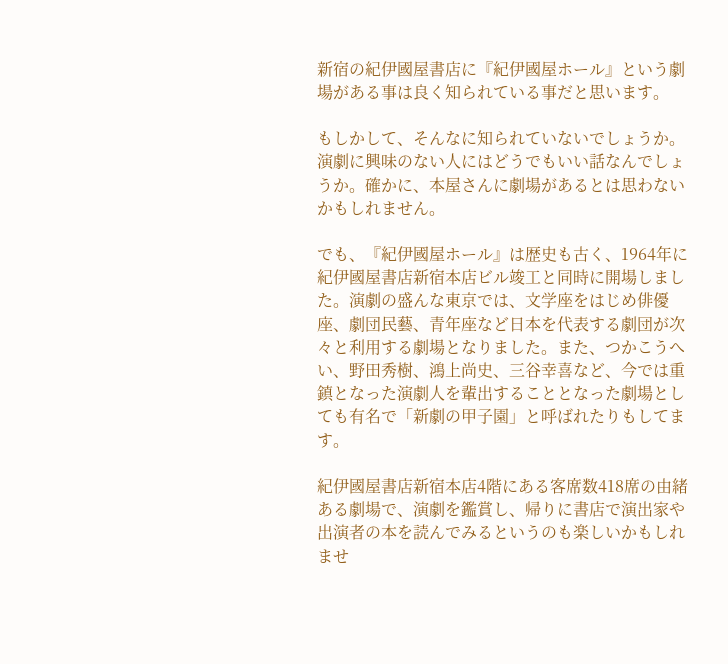新宿の紀伊國屋書店に『紀伊國屋ホール』という劇場がある事は良く知られている事だと思います。

もしかして、そんなに知られていないでしょうか。演劇に興味のない人にはどうでもいい話なんでしょうか。確かに、本屋さんに劇場があるとは思わないかもしれません。

でも、『紀伊國屋ホール』は歴史も古く、1964年に紀伊國屋書店新宿本店ビル竣工と同時に開場しました。演劇の盛んな東京では、文学座をはじめ俳優座、劇団民藝、青年座など日本を代表する劇団が次々と利用する劇場となりました。また、つかこうへい、野田秀樹、鴻上尚史、三谷幸喜など、今では重鎮となった演劇人を輩出することとなった劇場としても有名で「新劇の甲子園」と呼ばれたりもしてます。

紀伊國屋書店新宿本店4階にある客席数418席の由緒ある劇場で、演劇を鑑賞し、帰りに書店で演出家や出演者の本を読んでみるというのも楽しいかもしれませ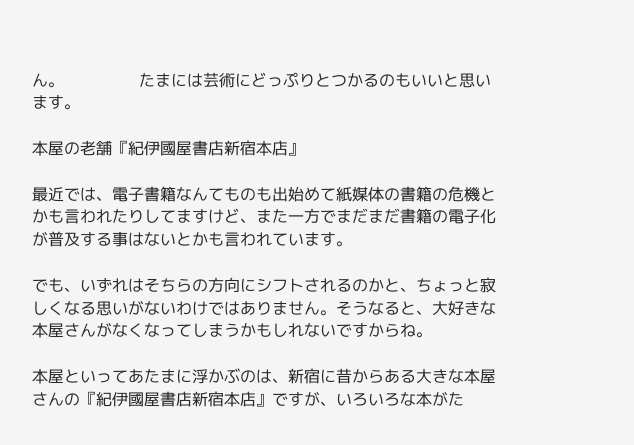ん。               たまには芸術にどっぷりとつかるのもいいと思います。

本屋の老舗『紀伊國屋書店新宿本店』

最近では、電子書籍なんてものも出始めて紙媒体の書籍の危機とかも言われたりしてますけど、また一方でまだまだ書籍の電子化が普及する事はないとかも言われています。

でも、いずれはそちらの方向にシフトされるのかと、ちょっと寂しくなる思いがないわけではありません。そうなると、大好きな本屋さんがなくなってしまうかもしれないですからね。

本屋といってあたまに浮かぶのは、新宿に昔からある大きな本屋さんの『紀伊國屋書店新宿本店』ですが、いろいろな本がた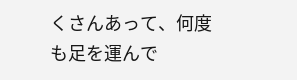くさんあって、何度も足を運んで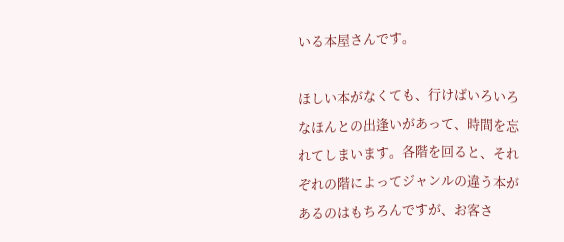いる本屋さんです。

ほしい本がなくても、行けばいろいろなほんとの出逢いがあって、時間を忘れてしまいます。各階を回ると、それぞれの階によってジャンルの違う本があるのはもちろんですが、お客さ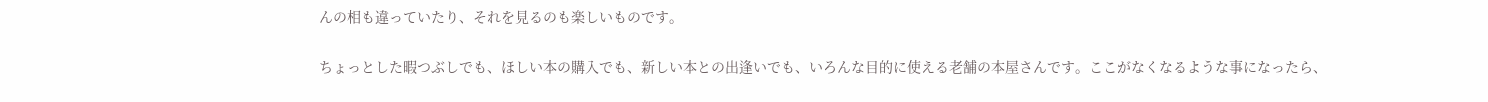んの相も違っていたり、それを見るのも楽しいものです。

ちょっとした暇つぶしでも、ほしい本の購入でも、新しい本との出逢いでも、いろんな目的に使える老舗の本屋さんです。ここがなくなるような事になったら、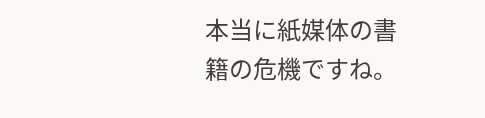本当に紙媒体の書籍の危機ですね。